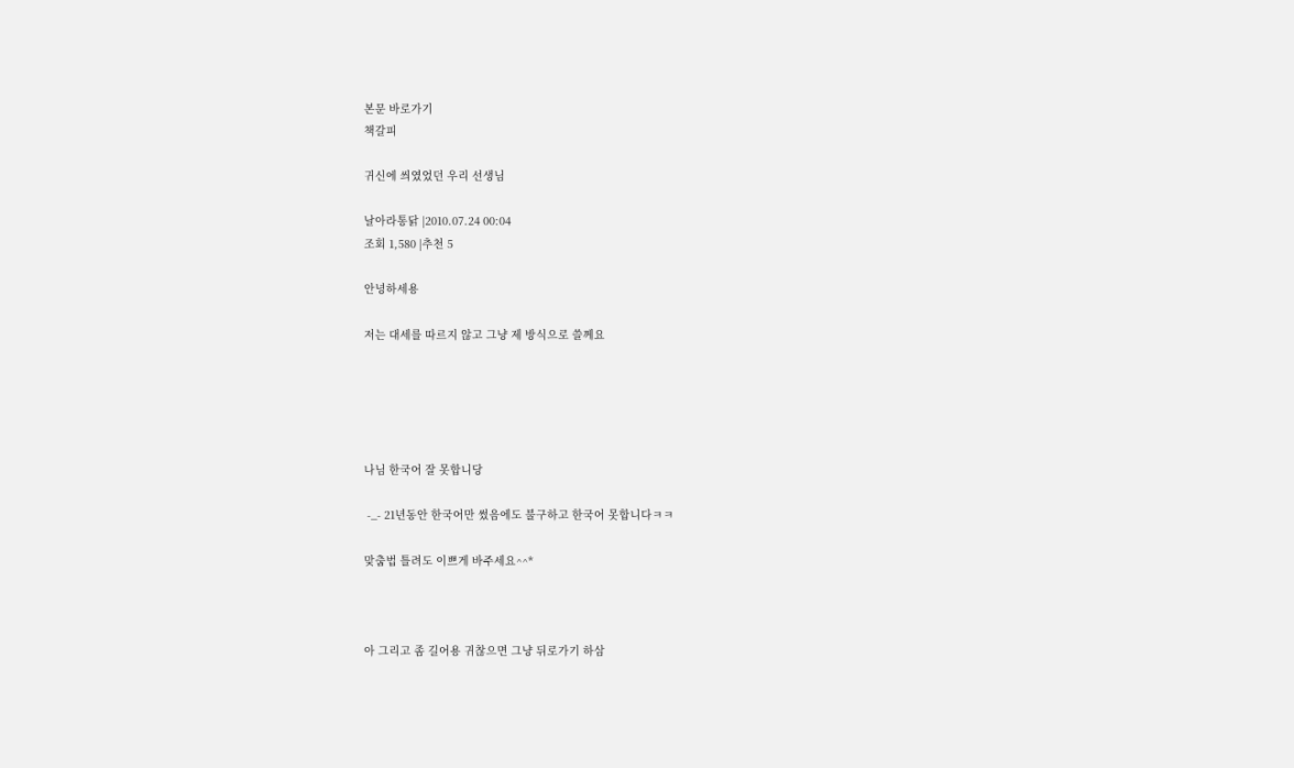본문 바로가기
책갈피

귀신에 씌였었던 우리 선생님

날아라통닭 |2010.07.24 00:04
조회 1,580 |추천 5

안녕하세용

저는 대세를 따르지 않고 그냥 제 방식으로 쓸께요





나님 한국어 잘 못합니당

 -_- 21년동안 한국어만 썼음에도 불구하고 한국어 못합니다ㅋㅋ

맞춤법 틀려도 이쁘게 바주세요^^*



아 그리고 좀 길어용 귀찮으면 그냥 뒤로가기 하삼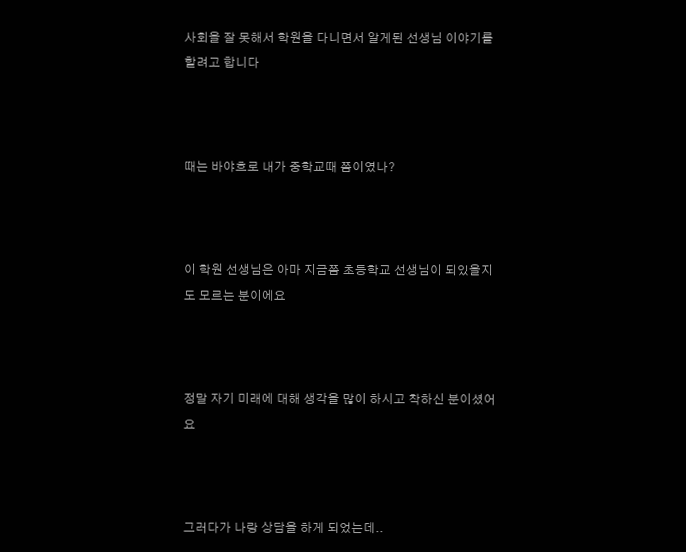사회을 잘 못해서 학원을 다니면서 알게된 선생님 이야기를 할려고 합니다



때는 바야흐로 내가 중학교때 쯤이였나?



이 학원 선생님은 아마 지금쯤 초등학교 선생님이 되있을지도 모르는 분이에요



정말 자기 미래에 대해 생각을 많이 하시고 착하신 분이셨어요



그러다가 나랑 상담을 하게 되었는데..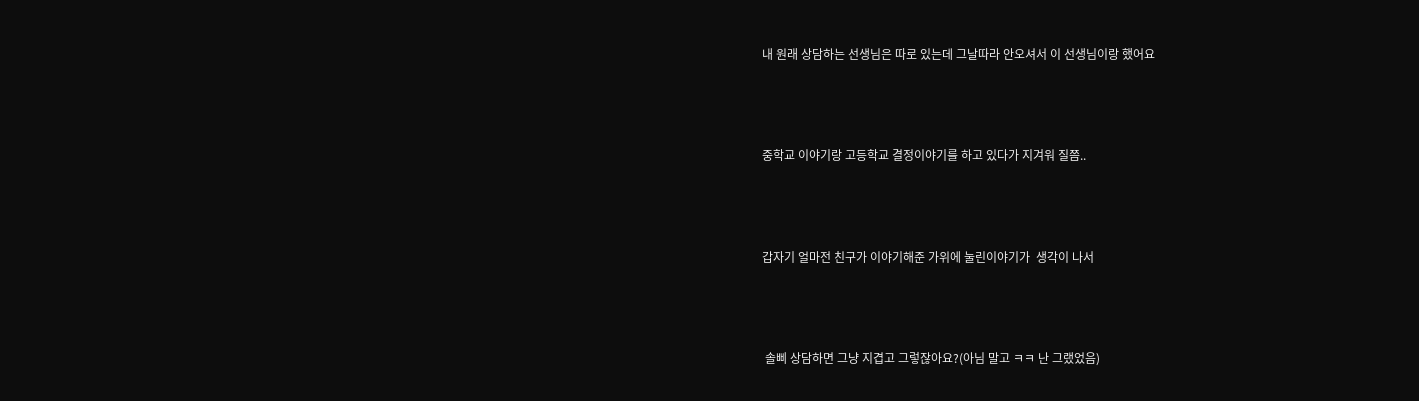내 원래 상담하는 선생님은 따로 있는데 그날따라 안오셔서 이 선생님이랑 했어요



중학교 이야기랑 고등학교 결정이야기를 하고 있다가 지겨워 질쯤..



갑자기 얼마전 친구가 이야기해준 가위에 눌린이야기가  생각이 나서



 솔삐 상담하면 그냥 지겹고 그렇잖아요?(아님 말고 ㅋㅋ 난 그랬었음)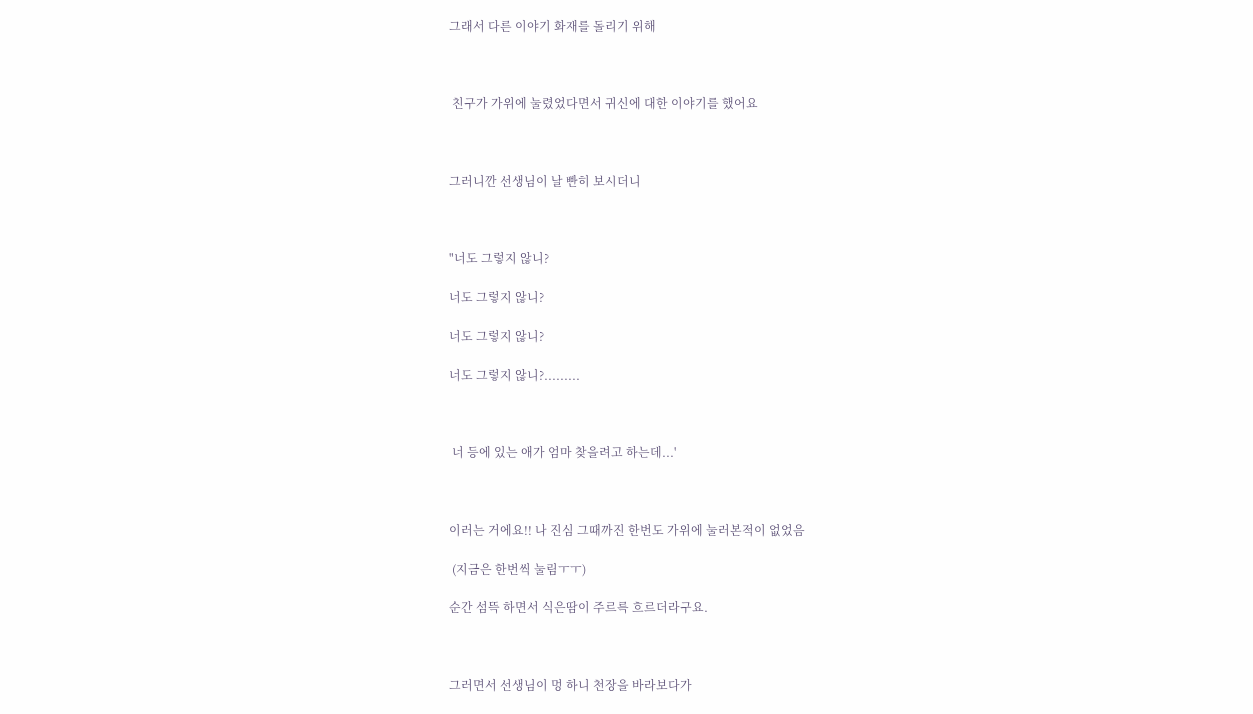그래서 다른 이야기 화재를 돌리기 위해



 친구가 가위에 눌렸었다면서 귀신에 대한 이야기를 했어요



그러니깐 선생님이 날 빤히 보시더니



"너도 그렇지 않니?

너도 그렇지 않니?

너도 그렇지 않니?

너도 그렇지 않니?.........



 너 등에 있는 애가 엄마 찾을려고 하는데...'



이러는 거에요!! 나 진심 그때까진 한번도 가위에 눌러본적이 없었음

 (지금은 한번씩 눌림ㅜㅜ)

순간 섬뜩 하면서 식은땀이 주르륵 흐르더라구요.



그러면서 선생님이 멍 하니 천장을 바라보다가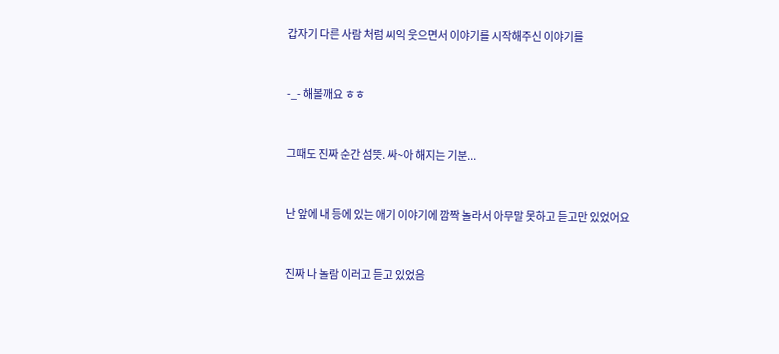갑자기 다른 사람 처럼 씨익 웃으면서 이야기를 시작해주신 이야기를



-_- 해볼깨요 ㅎㅎ



그때도 진짜 순간 섬뜻. 싸~아 해지는 기분...



난 앞에 내 등에 있는 애기 이야기에 깜짝 놀라서 아무말 못하고 듣고만 있었어요



진짜 나 놀람 이러고 듣고 있었음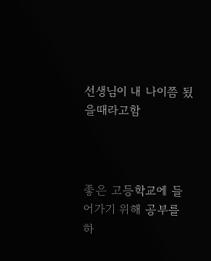선생님이 내 나이쯤 됬을때라고함



좋은 고등학교에 들어가기 위해 공부를 하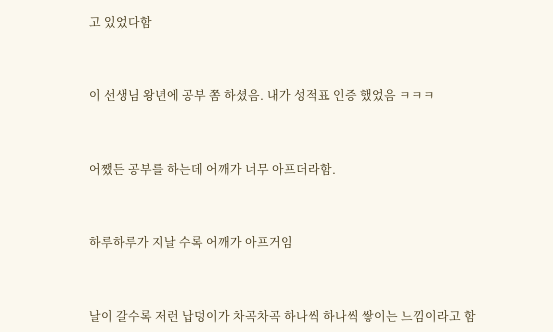고 있었다함



이 선생님 왕년에 공부 쫌 하셨음. 내가 성적표 인증 했었음 ㅋㅋㅋ



어쨌든 공부를 하는데 어깨가 너무 아프더라함.



하루하루가 지날 수록 어깨가 아프거임



날이 갈수록 저런 납덩이가 차곡차곡 하나씩 하나씩 쌓이는 느낌이라고 함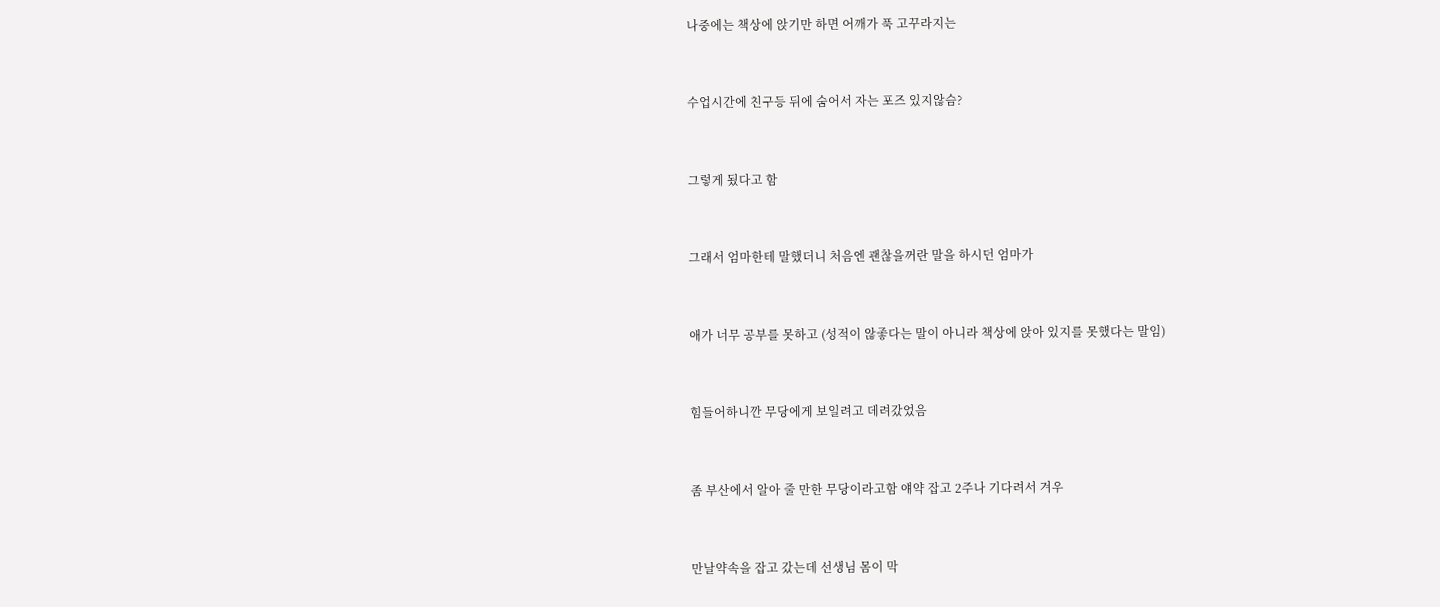나중에는 책상에 앉기만 하면 어깨가 푹 고꾸라지는



수업시간에 친구등 뒤에 숨어서 자는 포즈 있지않슴?



그렇게 됬다고 함



그래서 엄마한테 말했더니 처음엔 괜찮을꺼란 말을 하시던 엄마가



애가 너무 공부를 못하고 (성적이 않좋다는 말이 아니라 책상에 앉아 있지를 못했다는 말임)



힘들어하니깐 무당에게 보일려고 데려갔었음



좀 부산에서 알아 줄 만한 무당이라고함 얘약 잡고 2주나 기다려서 겨우



만날약속을 잡고 갔는데 선생님 몸이 막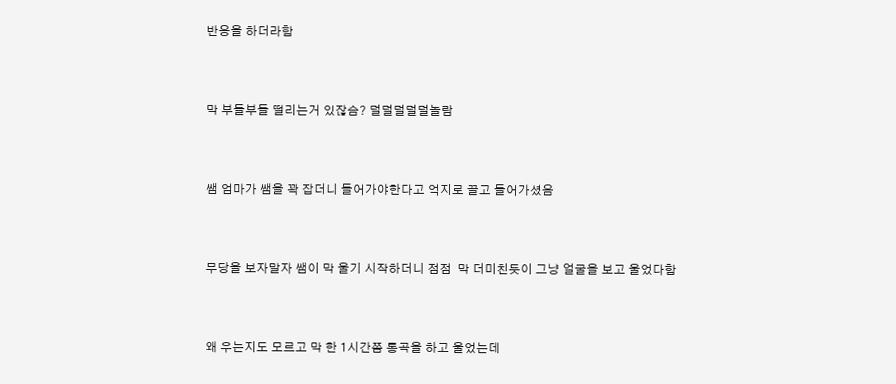반응을 하더라함



막 부들부들 떨리는거 있잖슴? 덜덜덜덜덜놀람



쌤 엄마가 쌤을 꽉 잡더니 들어가야한다고 억지로 끌고 들어가셨음



무당을 보자말자 쌤이 막 울기 시작하더니 점점  막 더미친듯이 그냥 얼굴을 보고 울었다함



왜 우는지도 모르고 막 한 1시간쯤 통곡을 하고 울었는데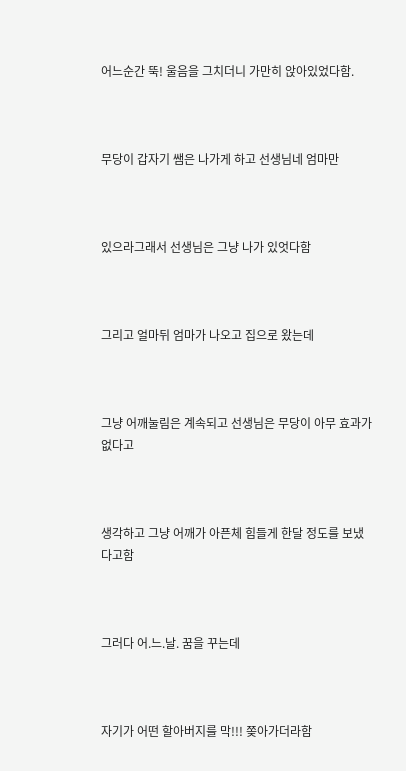어느순간 뚝! 울음을 그치더니 가만히 앉아있었다함.



무당이 갑자기 쌤은 나가게 하고 선생님네 엄마만



있으라그래서 선생님은 그냥 나가 있엇다함



그리고 얼마뒤 엄마가 나오고 집으로 왔는데



그냥 어깨눌림은 계속되고 선생님은 무당이 아무 효과가 없다고



생각하고 그냥 어깨가 아픈체 힘들게 한달 정도를 보냈다고함



그러다 어.느.날. 꿈을 꾸는데



자기가 어떤 할아버지를 막!!! 쫒아가더라함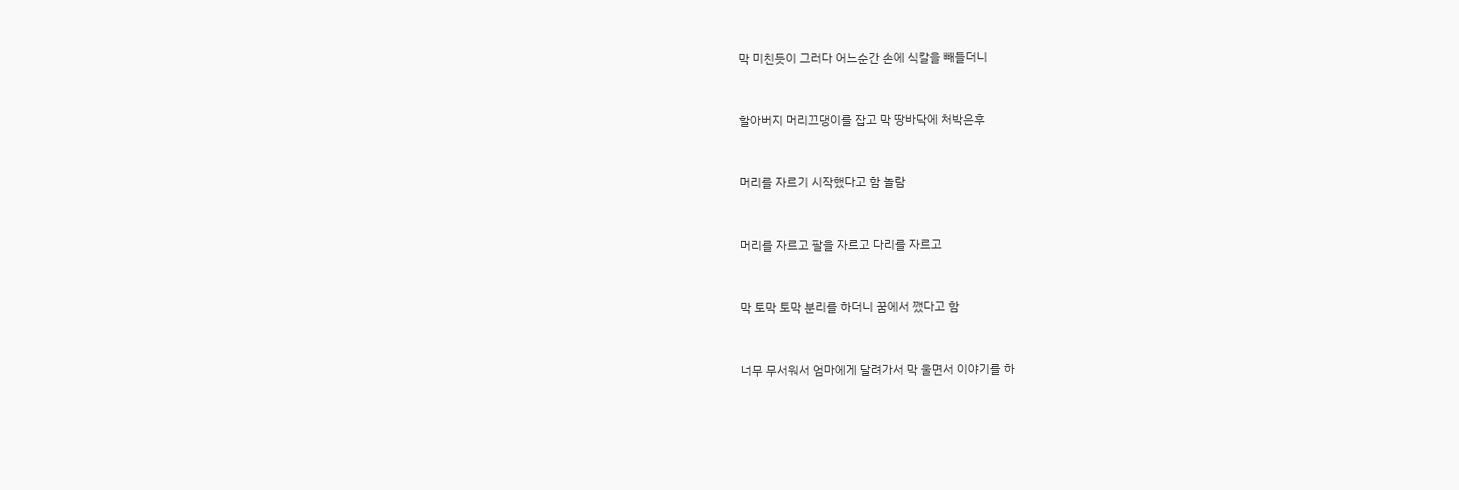막 미친듯이 그러다 어느순간 손에 식칼을 빼들더니



할아버지 머리끄댕이를 잡고 막 땅바닥에 처박은후



머리를 자르기 시작했다고 함 놀람



머리를 자르고 팔을 자르고 다리를 자르고



막 토막 토막 분리를 하더니 꿈에서 깼다고 함



너무 무서워서 엄마에게 달려가서 막 울면서 이야기를 하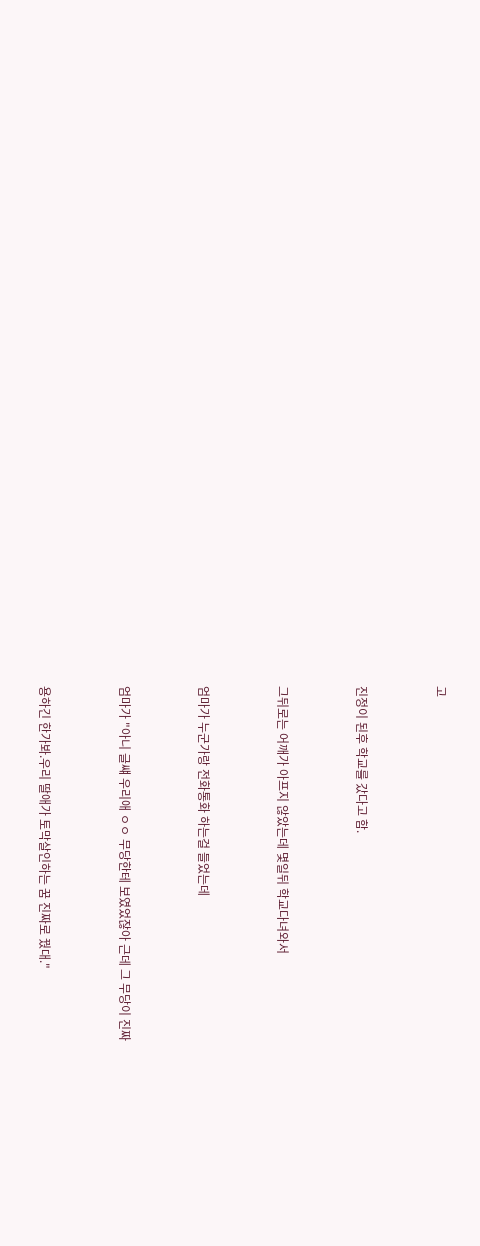고



진정이 된후 학교를 갔다고 함.



그뒤로는 어깨가 아프지 않았는데 몇일뒤 학교다녀와서



엄마가 누군가랑 전화통화 하는걸 들었는데



엄마가 "아니 글썌 우리애 ㅇㅇ 무당한테 보였었잖아 근데 그 무당이 진짜



용하긴 한가봐.우리 딸애가 토막살인하는 꿈 진짜로 꿨대."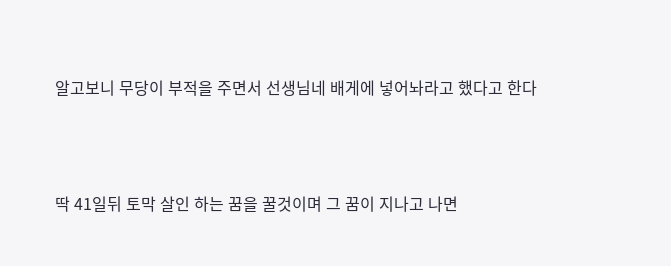알고보니 무당이 부적을 주면서 선생님네 배게에 넣어놔라고 했다고 한다



딱 41일뒤 토막 살인 하는 꿈을 꿀것이며 그 꿈이 지나고 나면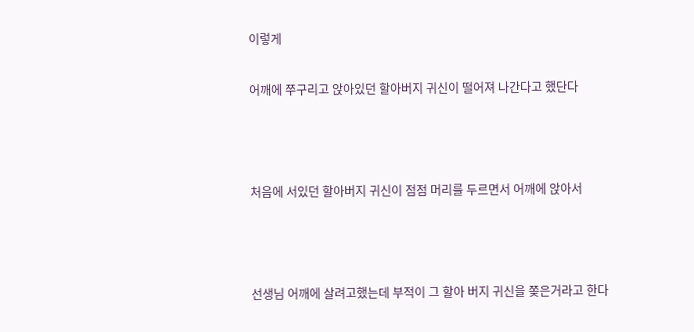이렇게

어깨에 쭈구리고 앉아있던 할아버지 귀신이 떨어져 나간다고 했단다



처음에 서있던 할아버지 귀신이 점점 머리를 두르면서 어깨에 앉아서



선생님 어깨에 살려고했는데 부적이 그 할아 버지 귀신을 쫒은거라고 한다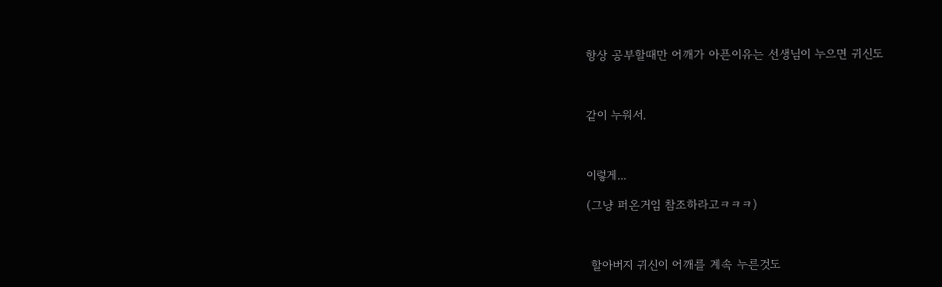항상 공부할때만 어깨가 아픈이유는 선생님이 누으면 귀신도



같이 누워서.



이렇게...

(그냥 퍼온거임 참조하라고ㅋㅋㅋ)



 할아버지 귀신이 어깨를 계속 누른것도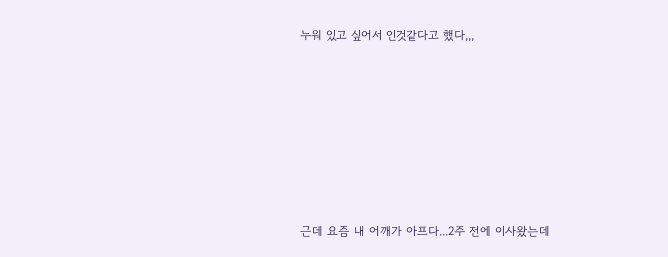누워 있고 싶어서 인것같다고 했다,,,







근데 요즘 내 어깨가 아프다...2주 전에 이사왔는데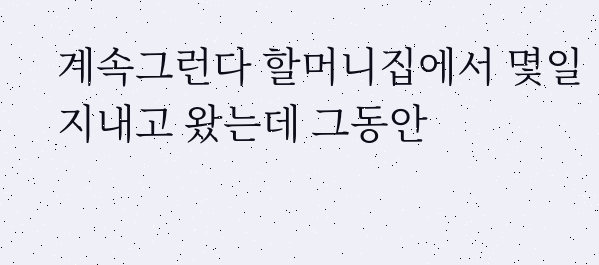계속그런다 할머니집에서 몇일 지내고 왔는데 그동안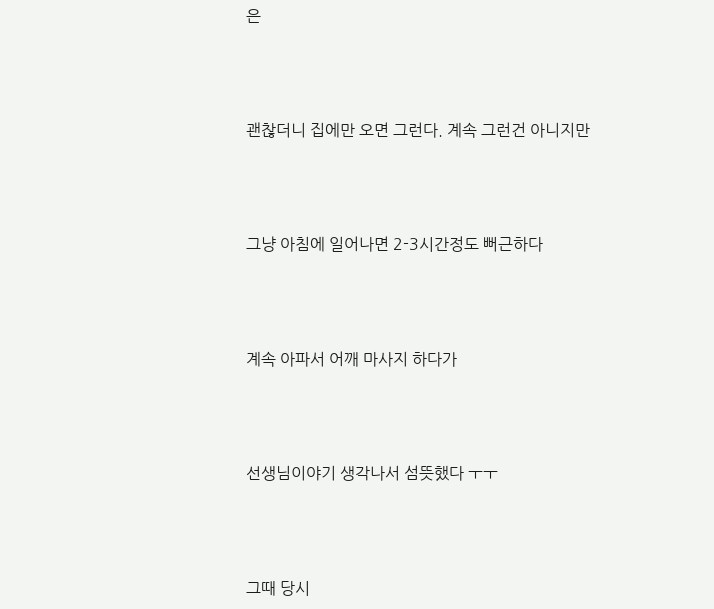은



괜찮더니 집에만 오면 그런다. 계속 그런건 아니지만



그냥 아침에 일어나면 2-3시간정도 뻐근하다



계속 아파서 어깨 마사지 하다가



선생님이야기 생각나서 섬뜻했다 ㅜㅜ



그때 당시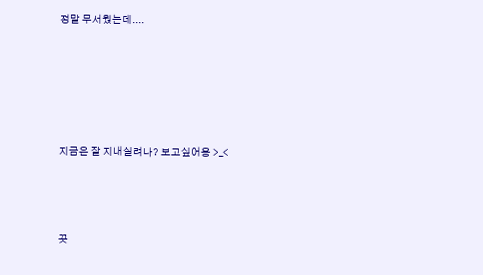정말 무서웠는데....





지금은 잘 지내실려나? 보고싶어용 >_<



끗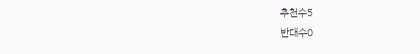추천수5
반대수0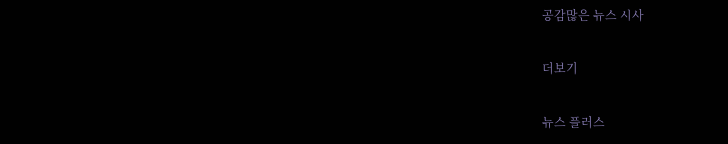공감많은 뉴스 시사

더보기

뉴스 플러스